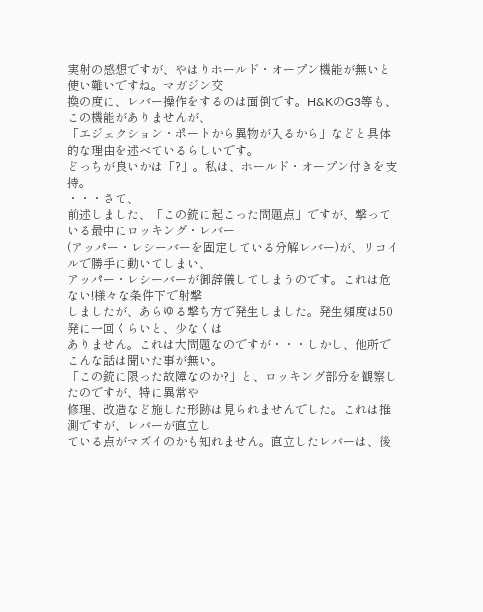実射の感想ですが、やはりホールド・オープン機能が無いと使い難いですね。マガジン交
換の度に、レバー操作をするのは面倒です。H&KのG3等も、この機能がありませんが、
「エジェクション・ポートから異物が入るから」などと具体的な理由を述べているらしいです。
どっちが良いかは「?」。私は、ホールド・オープン付きを支持。
・・・さて、
前述しました、「この銃に起こった問題点」ですが、撃っている最中にロッキング・レバー
(アッパー・レシーバーを固定している分解レバー)が、リコイルで勝手に動いてしまい、
アッパー・レシーバーが御辞儀してしまうのです。これは危ない!様々な条件下で射撃
しましたが、あらゆる撃ち方で発生しました。発生頻度は50発に一回くらいと、少なくは
ありません。これは大問題なのですが・・・しかし、他所でこんな話は聞いた事が無い。
「この銃に限った故障なのか?」と、ロッキング部分を観察したのですが、特に異常や
修理、改造など施した形跡は見られませんでした。これは推測ですが、レバーが直立し
ている点がマズイのかも知れません。直立したレバーは、後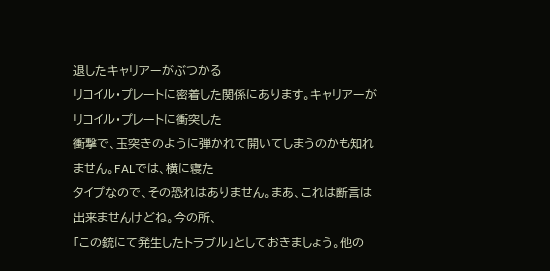退したキャリアーがぶつかる
リコイル・プレートに密着した関係にあります。キャリアーがリコイル・プレートに衝突した
衝撃で、玉突きのように弾かれて開いてしまうのかも知れません。FALでは、横に寝た
タイプなので、その恐れはありません。まあ、これは断言は出来ませんけどね。今の所、
「この銃にて発生したトラブル」としておきましょう。他の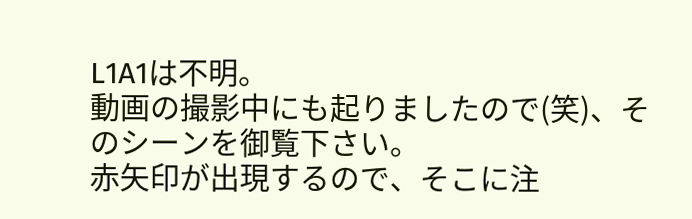L1A1は不明。
動画の撮影中にも起りましたので(笑)、そのシーンを御覧下さい。
赤矢印が出現するので、そこに注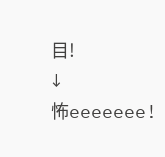目!
↓
怖eeeeeee!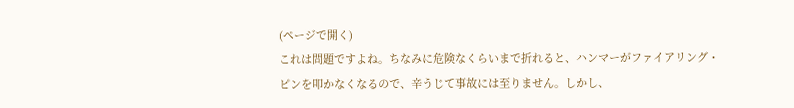(ページで開く)
これは問題ですよね。ちなみに危険なくらいまで折れると、ハンマーがファイアリング・
ピンを叩かなくなるので、辛うじて事故には至りません。しかし、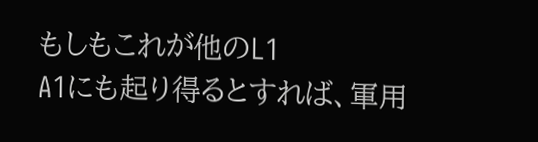もしもこれが他のL1
A1にも起り得るとすれば、軍用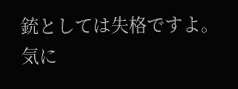銃としては失格ですよ。気に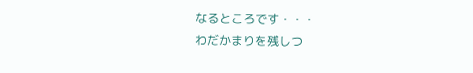なるところです・・・
わだかまりを残しつ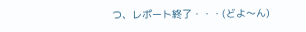つ、レポート終了・・・(どよ〜ん)